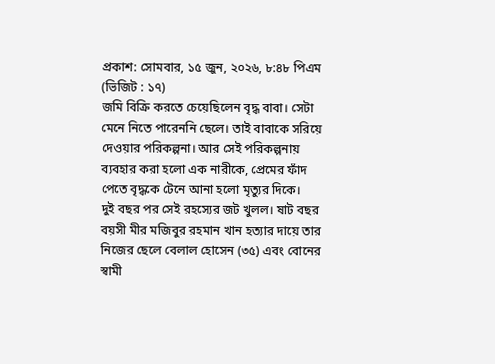প্রকাশ: সোমবার, ১৫ জুন, ২০২৬, ৮:৪৮ পিএম (ভিজিট : ১৭)
জমি বিক্রি করতে চেয়েছিলেন বৃদ্ধ বাবা। সেটা মেনে নিতে পারেননি ছেলে। তাই বাবাকে সরিয়ে দেওয়ার পরিকল্পনা। আর সেই পরিকল্পনায় ব্যবহার করা হলো এক নারীকে, প্রেমের ফাঁদ পেতে বৃদ্ধকে টেনে আনা হলো মৃত্যুর দিকে।
দুই বছর পর সেই রহস্যের জট খুলল। ষাট বছর বয়সী মীর মজিবুর রহমান খান হত্যার দায়ে তার নিজের ছেলে বেলাল হোসেন (৩৫) এবং বোনের স্বামী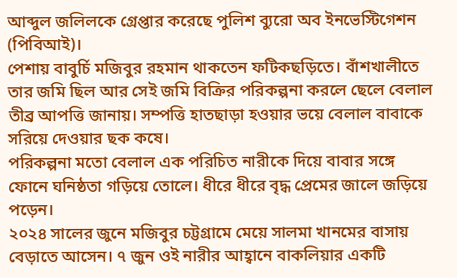আব্দুল জলিলকে গ্রেপ্তার করেছে পুলিশ ব্যুরো অব ইনভেস্টিগেশন (পিবিআই)।
পেশায় বাবুর্চি মজিবুর রহমান থাকতেন ফটিকছড়িতে। বাঁশখালীতে তার জমি ছিল আর সেই জমি বিক্রির পরিকল্পনা করলে ছেলে বেলাল তীব্র আপত্তি জানায়। সম্পত্তি হাতছাড়া হওয়ার ভয়ে বেলাল বাবাকে সরিয়ে দেওয়ার ছক কষে।
পরিকল্পনা মতো বেলাল এক পরিচিত নারীকে দিয়ে বাবার সঙ্গে ফোনে ঘনিষ্ঠতা গড়িয়ে তোলে। ধীরে ধীরে বৃদ্ধ প্রেমের জালে জড়িয়ে পড়েন।
২০২৪ সালের জুনে মজিবুর চট্টগ্রামে মেয়ে সালমা খানমের বাসায় বেড়াতে আসেন। ৭ জুন ওই নারীর আহ্বানে বাকলিয়ার একটি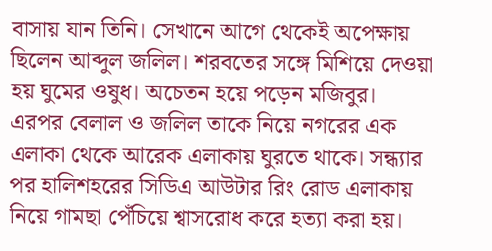বাসায় যান তিনি। সেখানে আগে থেকেই অপেক্ষায় ছিলেন আব্দুল জলিল। শরবতের সঙ্গে মিশিয়ে দেওয়া হয় ঘুমের ওষুধ। অচেতন হয়ে পড়েন মজিবুর।
এরপর বেলাল ও জলিল তাকে নিয়ে নগরের এক এলাকা থেকে আরেক এলাকায় ঘুরতে থাকে। সন্ধ্যার পর হালিশহরের সিডিএ আউটার রিং রোড এলাকায় নিয়ে গামছা পেঁচিয়ে শ্বাসরোধ করে হত্যা করা হয়।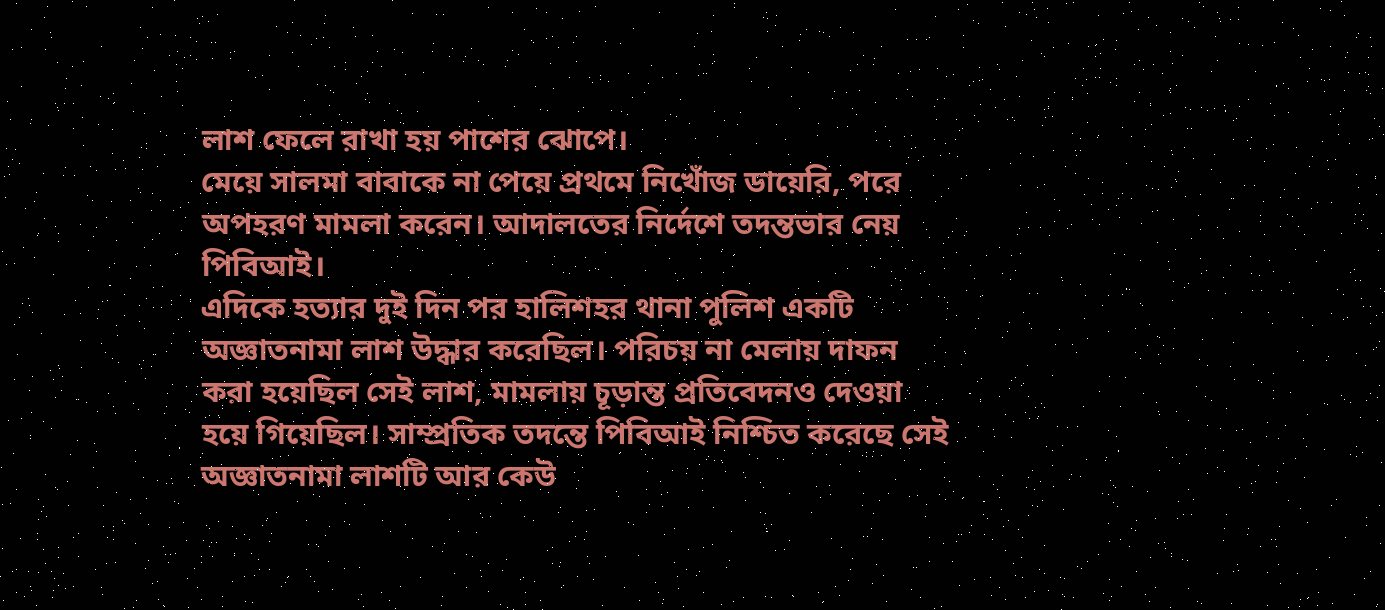লাশ ফেলে রাখা হয় পাশের ঝোপে।
মেয়ে সালমা বাবাকে না পেয়ে প্রথমে নিখোঁজ ডায়েরি, পরে অপহরণ মামলা করেন। আদালতের নির্দেশে তদন্তভার নেয় পিবিআই।
এদিকে হত্যার দুই দিন পর হালিশহর থানা পুলিশ একটি অজ্ঞাতনামা লাশ উদ্ধার করেছিল। পরিচয় না মেলায় দাফন করা হয়েছিল সেই লাশ, মামলায় চূড়ান্ত প্রতিবেদনও দেওয়া হয়ে গিয়েছিল। সাম্প্রতিক তদন্তে পিবিআই নিশ্চিত করেছে সেই অজ্ঞাতনামা লাশটি আর কেউ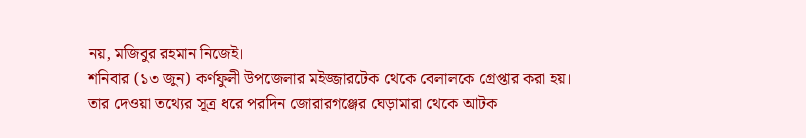নয়, মজিবুর রহমান নিজেই।
শনিবার (১৩ জুন) কর্ণফুলী উপজেলার মইজ্জারটেক থেকে বেলালকে গ্রেপ্তার করা হয়। তার দেওয়া তথ্যের সূত্র ধরে পরদিন জোরারগঞ্জের ঘেড়ামারা থেকে আটক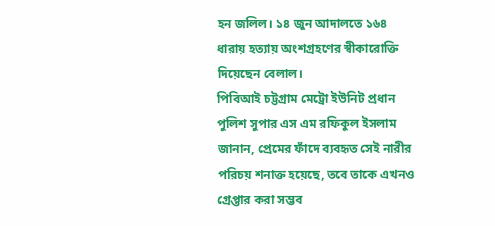হন জলিল। ১৪ জুন আদালতে ১৬৪ ধারায় হত্যায় অংশগ্রহণের স্বীকারোক্তি দিয়েছেন বেলাল।
পিবিআই চট্টগ্রাম মেট্রো ইউনিট প্রধান পুলিশ সুপার এস এম রফিকুল ইসলাম জানান, প্রেমের ফাঁদে ব্যবহৃত সেই নারীর পরিচয় শনাক্ত হয়েছে, তবে তাকে এখনও গ্রেপ্তার করা সম্ভব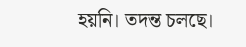হয়নি। তদন্ত চলছে।